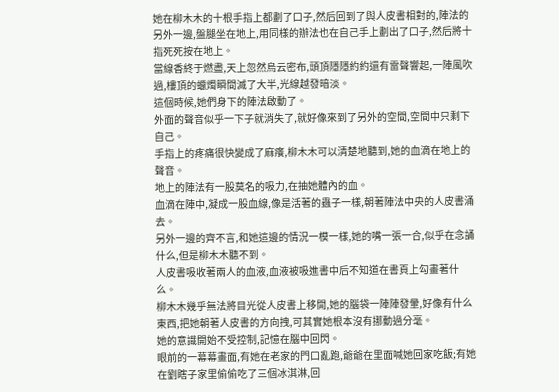她在柳木木的十根手指上都劃了口子,然后回到了與人皮書相對的,陣法的另外一邊,盤腿坐在地上,用同樣的辦法也在自己手上劃出了口子,然后將十指死死按在地上。
當線香終于燃盡,天上忽然烏云密布,頭頂隱隱約約還有雷聲響起,一陣風吹過,樓頂的蠟燭瞬間滅了大半,光線越發暗淡。
這個時候,她們身下的陣法啟動了。
外面的聲音似乎一下子就消失了,就好像來到了另外的空間,空間中只剩下自己。
手指上的疼痛很快變成了麻癢,柳木木可以清楚地聽到,她的血滴在地上的聲音。
地上的陣法有一股莫名的吸力,在抽她體內的血。
血滴在陣中,凝成一股血線,像是活著的蟲子一樣,朝著陣法中央的人皮書涌去。
另外一邊的齊不言,和她這邊的情況一模一樣,她的嘴一張一合,似乎在念誦什么,但是柳木木聽不到。
人皮書吸收著兩人的血液,血液被吸進書中后不知道在書頁上勾畫著什么。
柳木木幾乎無法將目光從人皮書上移開,她的腦袋一陣陣發暈,好像有什么東西,把她朝著人皮書的方向拽,可其實她根本沒有挪動過分毫。
她的意識開始不受控制,記憶在腦中回閃。
眼前的一幕幕畫面,有她在老家的門口亂跑,爺爺在里面喊她回家吃飯;有她在劉瞎子家里偷偷吃了三個冰淇淋,回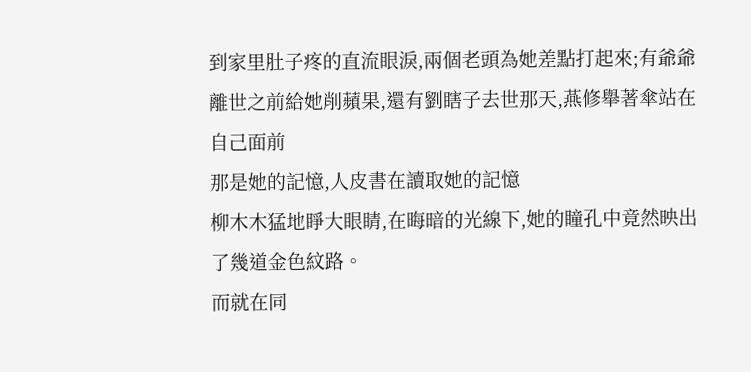到家里肚子疼的直流眼淚,兩個老頭為她差點打起來;有爺爺離世之前給她削蘋果,還有劉瞎子去世那天,燕修舉著傘站在自己面前
那是她的記憶,人皮書在讀取她的記憶
柳木木猛地睜大眼睛,在晦暗的光線下,她的瞳孔中竟然映出了幾道金色紋路。
而就在同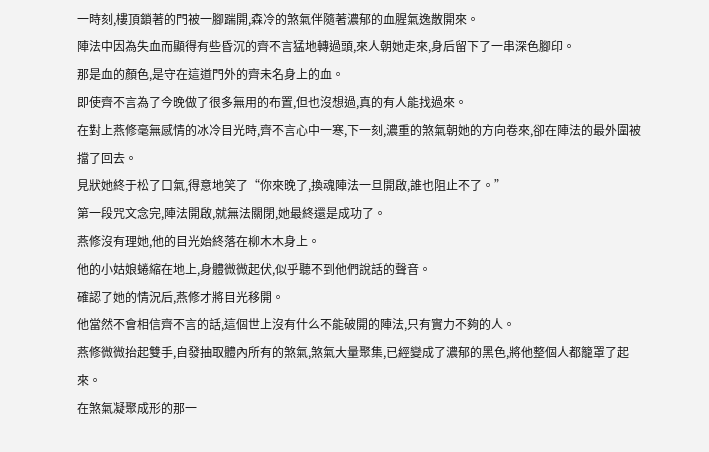一時刻,樓頂鎖著的門被一腳踹開,森冷的煞氣伴隨著濃郁的血腥氣逸散開來。
陣法中因為失血而顯得有些昏沉的齊不言猛地轉過頭,來人朝她走來,身后留下了一串深色腳印。
那是血的顏色,是守在這道門外的齊未名身上的血。
即使齊不言為了今晚做了很多無用的布置,但也沒想過,真的有人能找過來。
在對上燕修毫無感情的冰冷目光時,齊不言心中一寒,下一刻,濃重的煞氣朝她的方向卷來,卻在陣法的最外圍被擋了回去。
見狀她終于松了口氣,得意地笑了“你來晚了,換魂陣法一旦開啟,誰也阻止不了。”
第一段咒文念完,陣法開啟,就無法關閉,她最終還是成功了。
燕修沒有理她,他的目光始終落在柳木木身上。
他的小姑娘蜷縮在地上,身體微微起伏,似乎聽不到他們說話的聲音。
確認了她的情況后,燕修才將目光移開。
他當然不會相信齊不言的話,這個世上沒有什么不能破開的陣法,只有實力不夠的人。
燕修微微抬起雙手,自發抽取體內所有的煞氣,煞氣大量聚集,已經變成了濃郁的黑色,將他整個人都籠罩了起來。
在煞氣凝聚成形的那一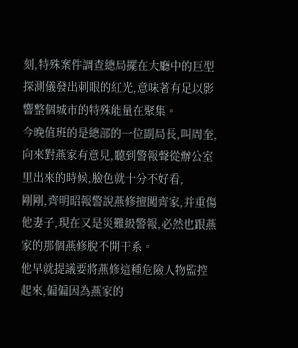刻,特殊案件調查總局擺在大廳中的巨型探測儀發出刺眼的紅光,意味著有足以影響整個城市的特殊能量在聚集。
今晚值班的是總部的一位副局長,叫周奎,向來對燕家有意見,聽到警報聲從辦公室里出來的時候,臉色就十分不好看,
剛剛,齊明昭報警說燕修擅闖齊家,并重傷他妻子,現在又是災難級警報,必然也跟燕家的那個燕修脫不開干系。
他早就提議要將燕修這種危險人物監控起來,偏偏因為燕家的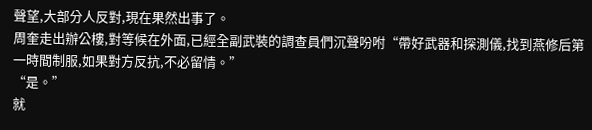聲望,大部分人反對,現在果然出事了。
周奎走出辦公樓,對等候在外面,已經全副武裝的調查員們沉聲吩咐“帶好武器和探測儀,找到燕修后第一時間制服,如果對方反抗,不必留情。”
“是。”
就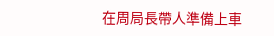在周局長帶人準備上車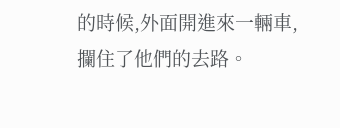的時候,外面開進來一輛車,攔住了他們的去路。